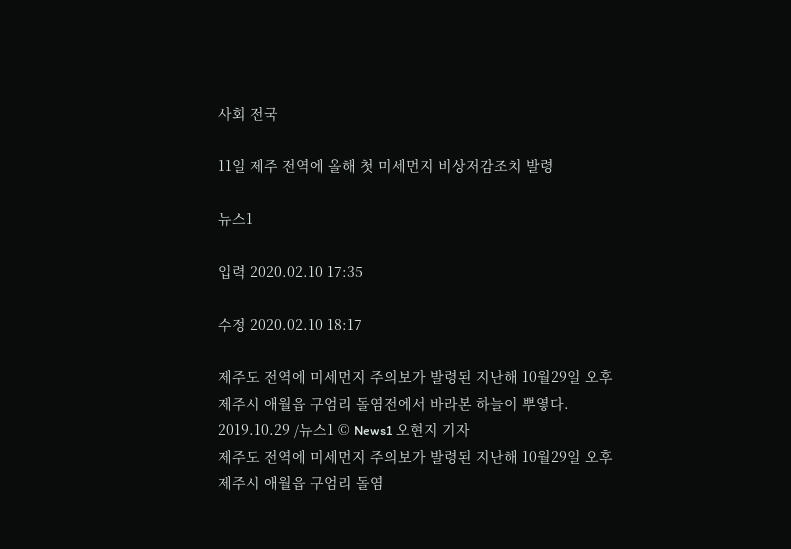사회 전국

11일 제주 전역에 올해 첫 미세먼지 비상저감조치 발령

뉴스1

입력 2020.02.10 17:35

수정 2020.02.10 18:17

제주도 전역에 미세먼지 주의보가 발령된 지난해 10월29일 오후 제주시 애월읍 구엄리 돌염전에서 바라본 하늘이 뿌옇다. 2019.10.29 /뉴스1 © News1 오현지 기자
제주도 전역에 미세먼지 주의보가 발령된 지난해 10월29일 오후 제주시 애월읍 구엄리 돌염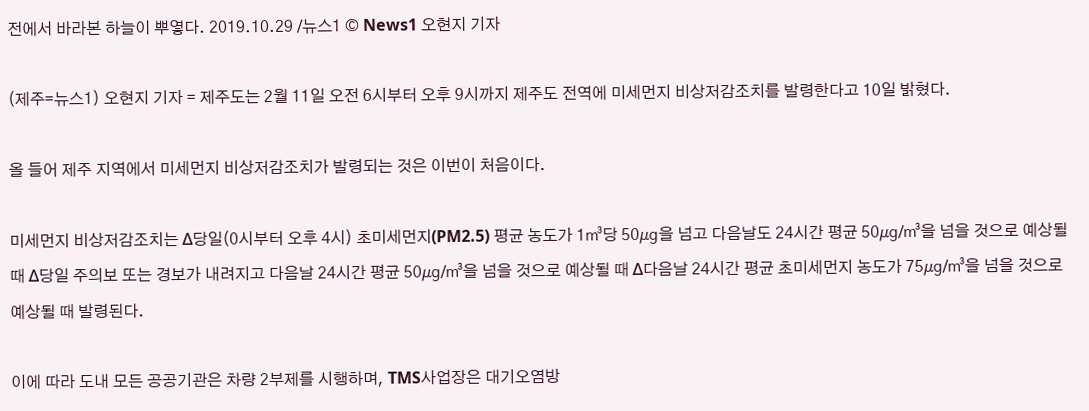전에서 바라본 하늘이 뿌옇다. 2019.10.29 /뉴스1 © News1 오현지 기자

(제주=뉴스1) 오현지 기자 = 제주도는 2월 11일 오전 6시부터 오후 9시까지 제주도 전역에 미세먼지 비상저감조치를 발령한다고 10일 밝혔다.

올 들어 제주 지역에서 미세먼지 비상저감조치가 발령되는 것은 이번이 처음이다.

미세먼지 비상저감조치는 Δ당일(0시부터 오후 4시) 초미세먼지(PM2.5) 평균 농도가 1㎥당 50㎍을 넘고 다음날도 24시간 평균 50㎍/㎥을 넘을 것으로 예상될 때 Δ당일 주의보 또는 경보가 내려지고 다음날 24시간 평균 50㎍/㎥을 넘을 것으로 예상될 때 Δ다음날 24시간 평균 초미세먼지 농도가 75㎍/㎥을 넘을 것으로 예상될 때 발령된다.

이에 따라 도내 모든 공공기관은 차량 2부제를 시행하며, TMS사업장은 대기오염방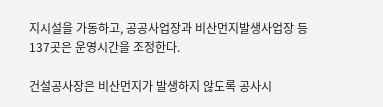지시설을 가동하고, 공공사업장과 비산먼지발생사업장 등 137곳은 운영시간을 조정한다.

건설공사장은 비산먼지가 발생하지 않도록 공사시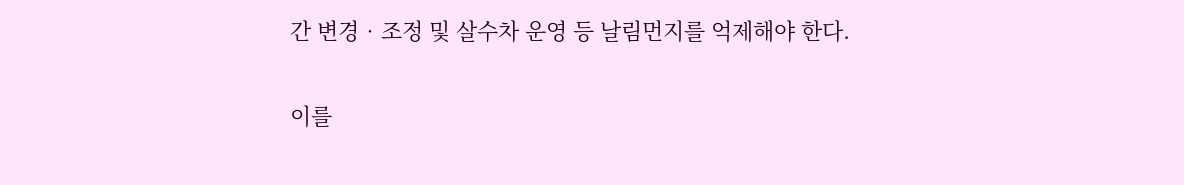간 변경‧조정 및 살수차 운영 등 날림먼지를 억제해야 한다.

이를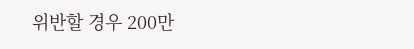위반할 경우 200만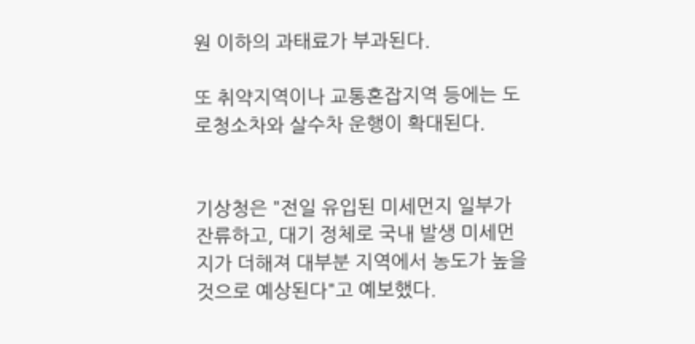원 이하의 과태료가 부과된다.

또 취약지역이나 교통혼잡지역 등에는 도로청소차와 살수차 운행이 확대된다.


기상청은 "전일 유입된 미세먼지 일부가 잔류하고, 대기 정체로 국내 발생 미세먼지가 더해져 대부분 지역에서 농도가 높을 것으로 예상된다"고 예보했다.